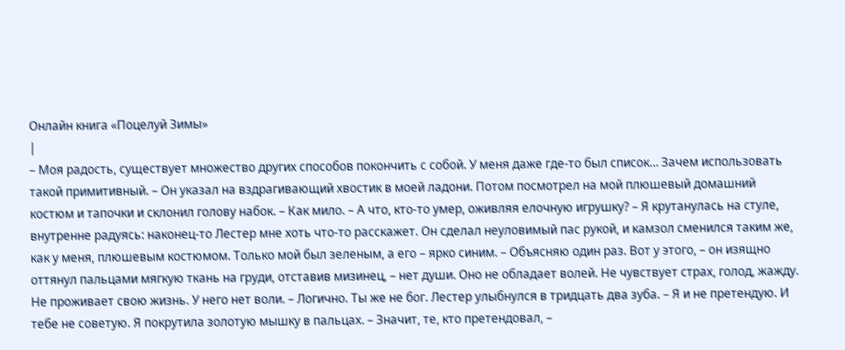Онлайн книга «Поцелуй Зимы»
|
– Моя радость, существует множество других способов покончить с собой. У меня даже где-то был список… Зачем использовать такой примитивный. – Он указал на вздрагивающий хвостик в моей ладони. Потом посмотрел на мой плюшевый домашний костюм и тапочки и склонил голову набок. – Как мило. – А что, кто-то умер, оживляя елочную игрушку? – Я крутанулась на стуле, внутренне радуясь: наконец-то Лестер мне хоть что-то расскажет. Он сделал неуловимый пас рукой, и камзол сменился таким же, как у меня, плюшевым костюмом. Только мой был зеленым, а его – ярко синим. – Объясняю один раз. Вот у этого, – он изящно оттянул пальцами мягкую ткань на груди, отставив мизинец, – нет души. Оно не обладает волей. Не чувствует страх, голод, жажду. Не проживает свою жизнь. У него нет воли. – Логично. Ты же не бог. Лестер улыбнулся в тридцать два зуба. – Я и не претендую. И тебе не советую. Я покрутила золотую мышку в пальцах. – Значит, те, кто претендовал, –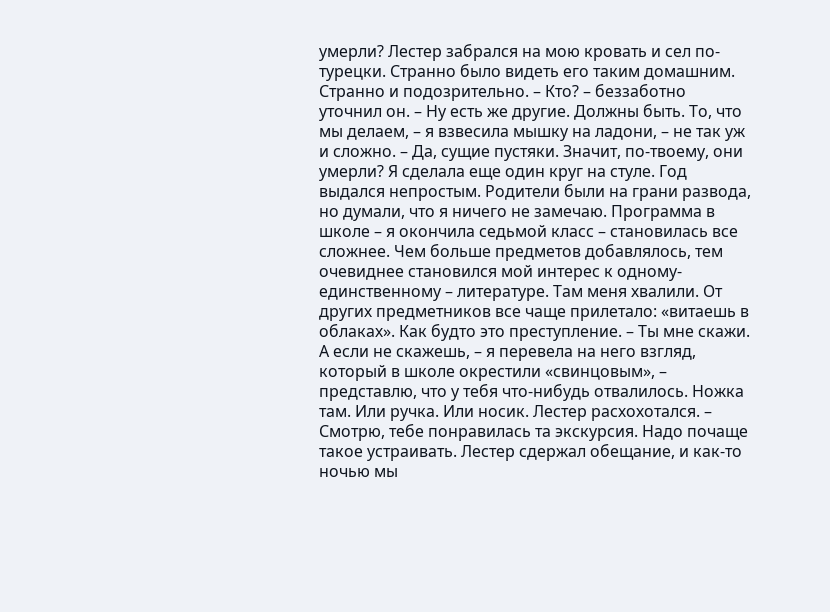умерли? Лестер забрался на мою кровать и сел по-турецки. Странно было видеть его таким домашним. Странно и подозрительно. – Кто? – беззаботно уточнил он. – Ну есть же другие. Должны быть. То, что мы делаем, – я взвесила мышку на ладони, – не так уж и сложно. – Да, сущие пустяки. Значит, по-твоему, они умерли? Я сделала еще один круг на стуле. Год выдался непростым. Родители были на грани развода, но думали, что я ничего не замечаю. Программа в школе – я окончила седьмой класс – становилась все сложнее. Чем больше предметов добавлялось, тем очевиднее становился мой интерес к одному-единственному – литературе. Там меня хвалили. От других предметников все чаще прилетало: «витаешь в облаках». Как будто это преступление. – Ты мне скажи. А если не скажешь, – я перевела на него взгляд, который в школе окрестили «свинцовым», – представлю, что у тебя что-нибудь отвалилось. Ножка там. Или ручка. Или носик. Лестер расхохотался. – Смотрю, тебе понравилась та экскурсия. Надо почаще такое устраивать. Лестер сдержал обещание, и как-то ночью мы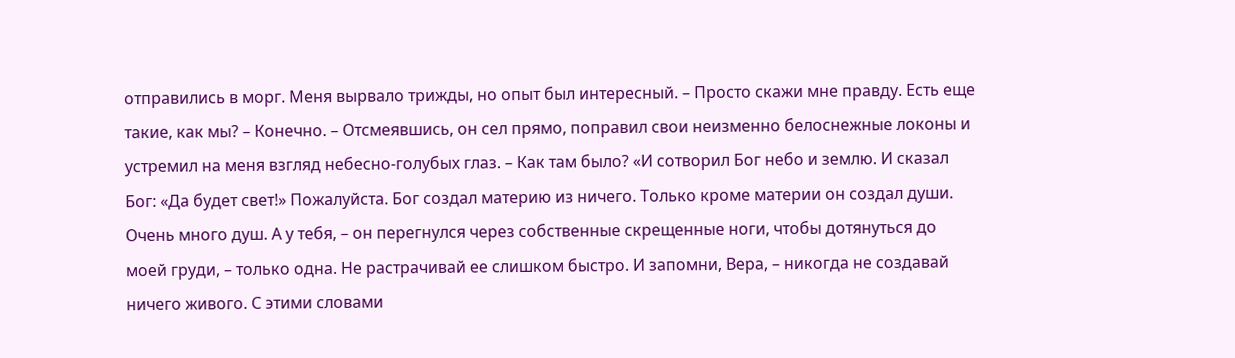отправились в морг. Меня вырвало трижды, но опыт был интересный. – Просто скажи мне правду. Есть еще такие, как мы? – Конечно. – Отсмеявшись, он сел прямо, поправил свои неизменно белоснежные локоны и устремил на меня взгляд небесно-голубых глаз. – Как там было? «И сотворил Бог небо и землю. И сказал Бог: «Да будет свет!» Пожалуйста. Бог создал материю из ничего. Только кроме материи он создал души. Очень много душ. А у тебя, – он перегнулся через собственные скрещенные ноги, чтобы дотянуться до моей груди, – только одна. Не растрачивай ее слишком быстро. И запомни, Вера, – никогда не создавай ничего живого. С этими словами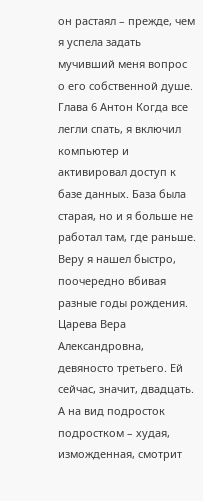он растаял – прежде, чем я успела задать мучивший меня вопрос о его собственной душе. Глава 6 Антон Когда все легли спать, я включил компьютер и активировал доступ к базе данных. База была старая, но и я больше не работал там, где раньше. Веру я нашел быстро, поочередно вбивая разные годы рождения. Царева Вера Александровна, девяносто третьего. Ей сейчас, значит, двадцать. А на вид подросток подростком – худая, изможденная, смотрит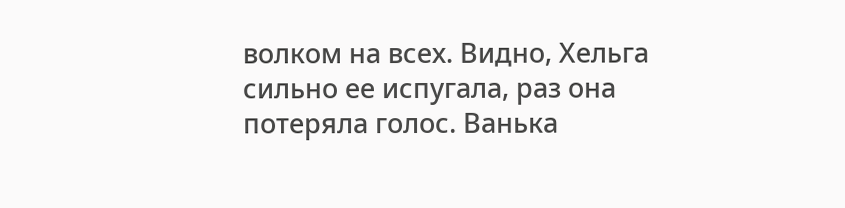волком на всех. Видно, Хельга сильно ее испугала, раз она потеряла голос. Ванька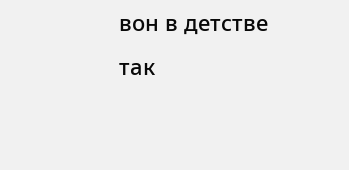вон в детстве так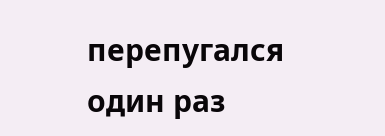перепугался один раз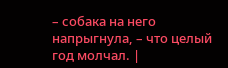– собака на него напрыгнула, – что целый год молчал. |